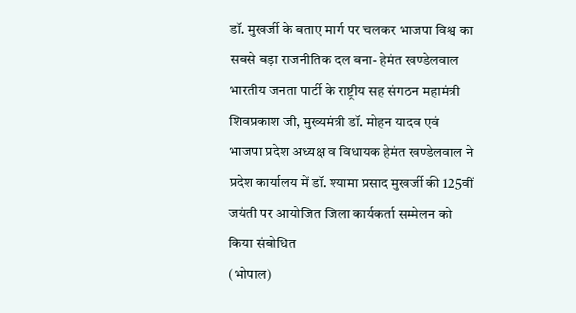डॉ. मुखर्जी के बताए मार्ग पर चलकर भाजपा विश्व का सबसे बड़ा राजनीतिक दल बना- हेमंत खण्डेलवाल
भारतीय जनता पार्टी के राष्ट्रीय सह संगठन महामंत्री शिवप्रकाश जी, मुख्यमंत्री डॉ. मोहन यादव एवं भाजपा प्रदेश अध्यक्ष व विधायक हेमंत खण्डेलवाल ने प्रदेश कार्यालय में डॉ. श्यामा प्रसाद मुखर्जी की 125वीं जयंती पर आयोजित जिला कार्यकर्ता सम्मेलन को किया संबोधित
(भोपाल)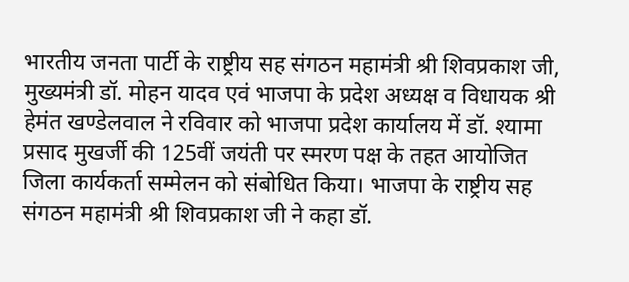भारतीय जनता पार्टी के राष्ट्रीय सह संगठन महामंत्री श्री शिवप्रकाश जी, मुख्यमंत्री डॉ. मोहन यादव एवं भाजपा के प्रदेश अध्यक्ष व विधायक श्री हेमंत खण्डेलवाल ने रविवार को भाजपा प्रदेश कार्यालय में डॉ. श्यामा प्रसाद मुखर्जी की 125वीं जयंती पर स्मरण पक्ष के तहत आयोजित जिला कार्यकर्ता सम्मेलन को संबोधित किया। भाजपा के राष्ट्रीय सह संगठन महामंत्री श्री शिवप्रकाश जी ने कहा डॉ.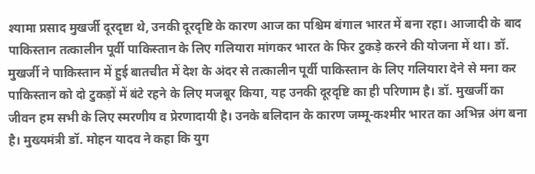श्यामा प्रसाद मुखर्जी दूरदृष्टा थे, उनकी दूरदृष्टि के कारण आज का पश्चिम बंगाल भारत में बना रहा। आजादी के बाद पाकिस्तान तत्कालीन पूर्वी पाकिस्तान के लिए गलियारा मांगकर भारत के फिर टुकड़े करने की योजना में था। डॉ. मुखर्जी ने पाकिस्तान में हुई बातचीत में देश के अंदर से तत्कालीन पूर्वी पाकिस्तान के लिए गलियारा देने से मना कर पाकिस्तान को दो टुकड़ों में बंटे रहने के लिए मजबूर किया, यह उनकी दूरदृष्टि का ही परिणाम है। डॉ. मुखर्जी का जीवन हम सभी के लिए स्मरणीय व प्रेरणादायी है। उनके बलिदान के कारण जम्मू-कश्मीर भारत का अभिन्न अंग बना है। मुख्यमंत्री डॉ. मोहन यादव ने कहा कि युग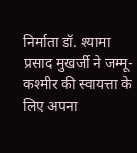निर्माता डॉ. श्यामा प्रसाद मुखर्जी ने जम्मू-कश्मीर की स्वायत्ता के लिए अपना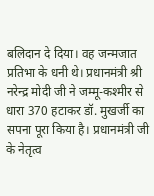बलिदान दे दिया। वह जन्मजात प्रतिभा के धनी थे। प्रधानमंत्री श्री नरेन्द्र मोदी जी ने जम्मू-कश्मीर से धारा 370 हटाकर डॉ. मुखर्जी का सपना पूरा किया है। प्रधानमंत्री जी के नेतृत्व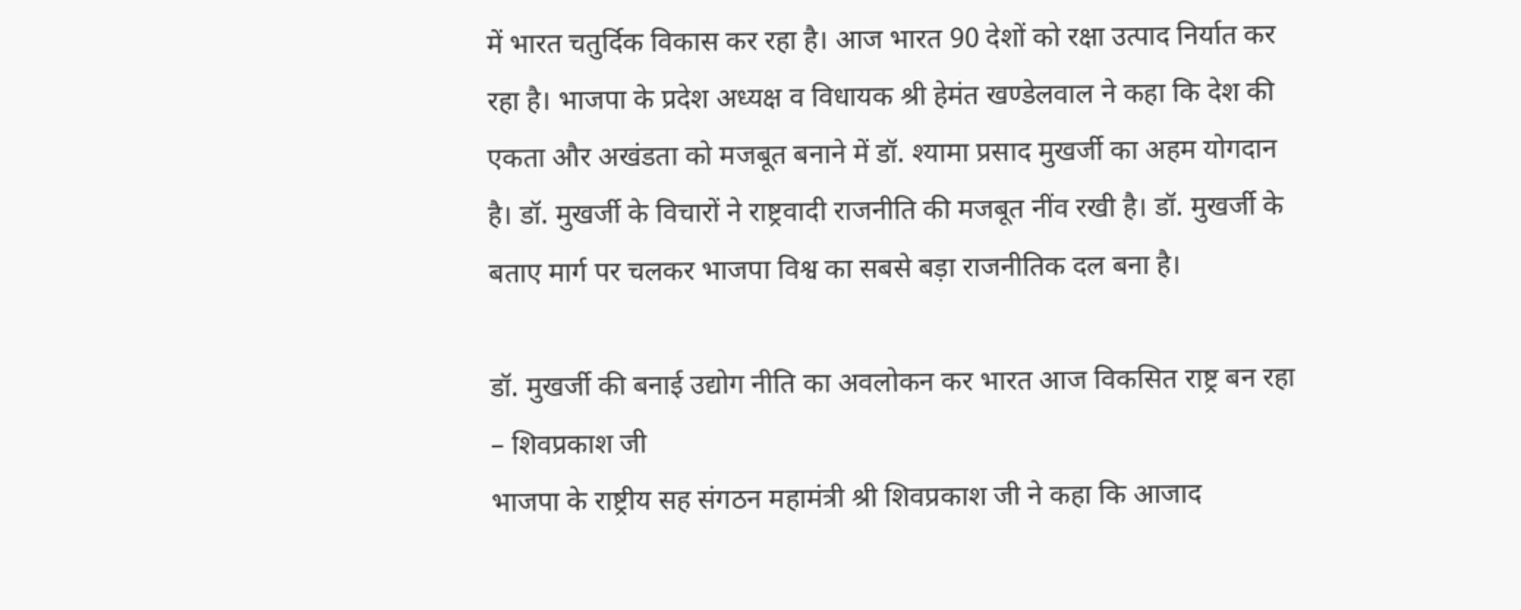में भारत चतुर्दिक विकास कर रहा है। आज भारत 90 देशों को रक्षा उत्पाद निर्यात कर रहा है। भाजपा के प्रदेश अध्यक्ष व विधायक श्री हेमंत खण्डेलवाल ने कहा कि देश की एकता और अखंडता को मजबूत बनाने में डॉ. श्यामा प्रसाद मुखर्जी का अहम योगदान है। डॉ. मुखर्जी के विचारों ने राष्ट्रवादी राजनीति की मजबूत नींव रखी है। डॉ. मुखर्जी के बताए मार्ग पर चलकर भाजपा विश्व का सबसे बड़ा राजनीतिक दल बना है।

डॉ. मुखर्जी की बनाई उद्योग नीति का अवलोकन कर भारत आज विकसित राष्ट्र बन रहा – शिवप्रकाश जी
भाजपा के राष्ट्रीय सह संगठन महामंत्री श्री शिवप्रकाश जी ने कहा कि आजाद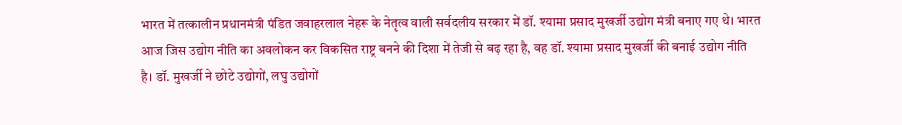भारत में तत्कालीन प्रधानमंत्री पंडित जवाहरलाल नेहरू के नेतृत्व वाली सर्वदलीय सरकार में डॉ. श्यामा प्रसाद मुखर्जी उद्योग मंत्री बनाए गए थे। भारत आज जिस उद्योग नीति का अवलोकन कर विकसित राष्ट्र बनने की दिशा में तेजी से बढ़ रहा है, वह डॉ. श्यामा प्रसाद मुखर्जी की बनाई उद्योग नीति है। डॉ. मुखर्जी ने छोटे उद्योगों, लघु उद्योगों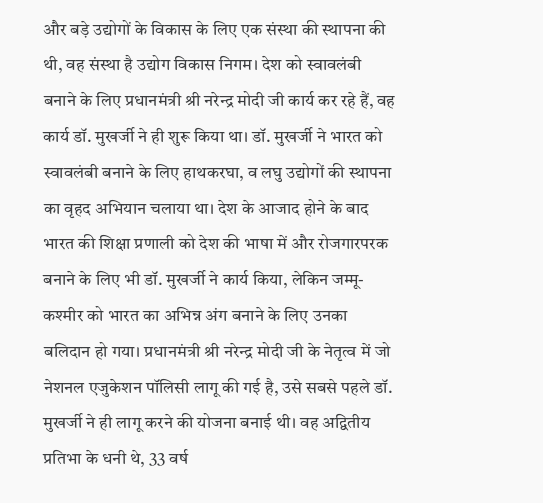और बड़े उद्योगों के विकास के लिए एक संस्था की स्थापना की थी, वह संस्था है उद्योग विकास निगम। देश को स्वावलंबी बनाने के लिए प्रधानमंत्री श्री नरेन्द्र मोदी जी कार्य कर रहे हैं, वह कार्य डॉ. मुखर्जी ने ही शुरू किया था। डॉ. मुखर्जी ने भारत को स्वावलंबी बनाने के लिए हाथकरघा, व लघु उद्योगों की स्थापना का वृहद अभियान चलाया था। देश के आजाद होने के बाद भारत की शिक्षा प्रणाली को देश की भाषा में और रोजगारपरक बनाने के लिए भी डॉ. मुखर्जी ने कार्य किया, लेकिन जम्मू-कश्मीर को भारत का अभिन्न अंग बनाने के लिए उनका बलिदान हो गया। प्रधानमंत्री श्री नरेन्द्र मोदी जी के नेतृत्व में जो नेशनल एजुकेशन पॉलिसी लागू की गई है, उसे सबसे पहले डॉ. मुखर्जी ने ही लागू करने की योजना बनाई थी। वह अद्वितीय प्रतिभा के धनी थे, 33 वर्ष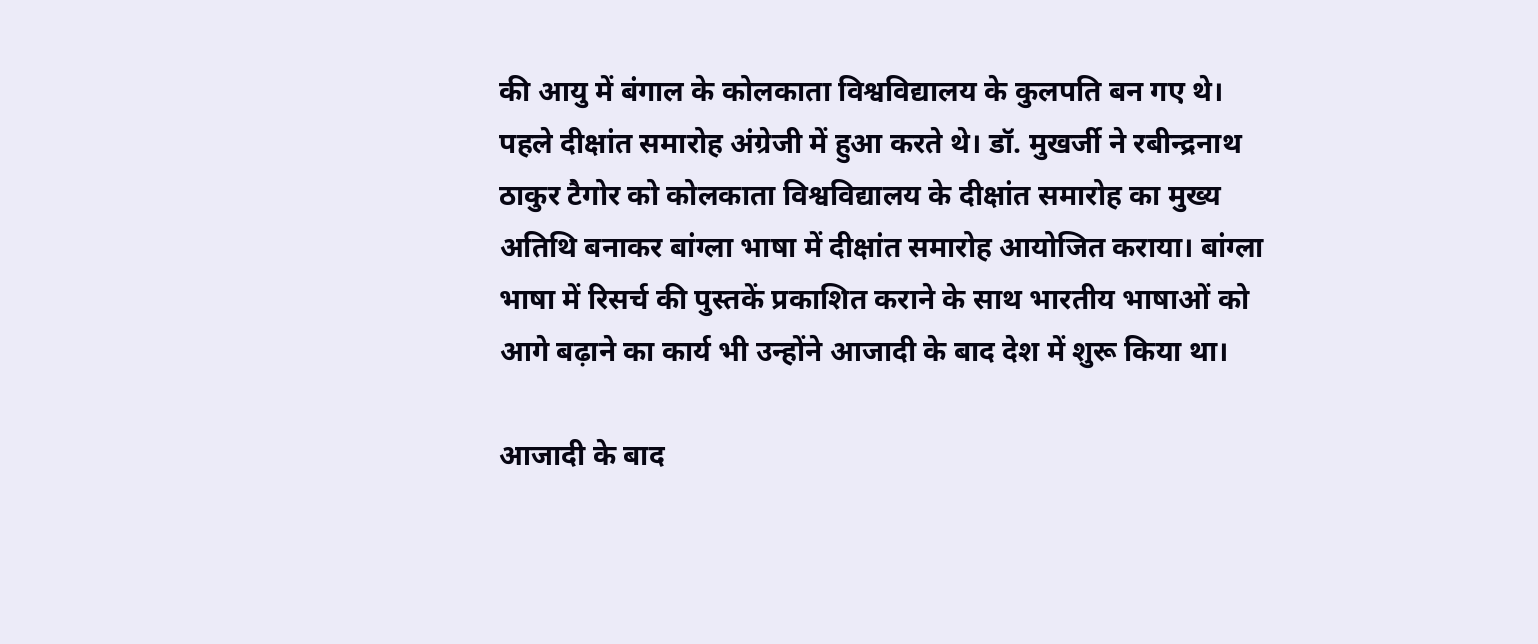की आयु में बंगाल के कोलकाता विश्वविद्यालय के कुलपति बन गए थे। पहले दीक्षांत समारोह अंग्रेजी में हुआ करते थे। डॉ. मुखर्जी ने रबीन्द्रनाथ ठाकुर टैगोर को कोलकाता विश्वविद्यालय के दीक्षांत समारोह का मुख्य अतिथि बनाकर बांग्ला भाषा में दीक्षांत समारोह आयोजित कराया। बांग्ला भाषा में रिसर्च की पुस्तकें प्रकाशित कराने के साथ भारतीय भाषाओं को आगे बढ़ाने का कार्य भी उन्होंने आजादी के बाद देश में शुरू किया था।

आजादी के बाद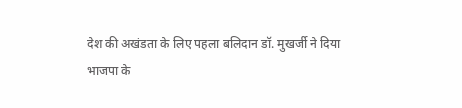देश की अखंडता के लिए पहला बलिदान डॉ. मुखर्जी ने दिया
भाजपा के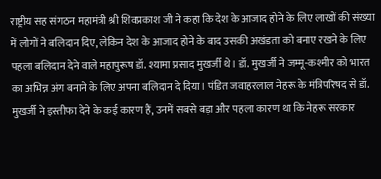राष्ट्रीय सह संगठन महामंत्री श्री शिवप्रकाश जी ने कहा कि देश के आजाद होने के लिए लाखों की संख्या में लोगों ने बलिदान दिए, लेकिन देश के आजाद होने के बाद उसकी अखंडता को बनाए रखने के लिए पहला बलिदान देने वाले महापुरूष डॉ. श्यामा प्रसाद मुखर्जी थे। डॉ. मुखर्जी ने जम्मू-कश्मीर को भारत का अभिन्न अंग बनाने के लिए अपना बलिदान दे दिया। पंडित जवाहरलाल नेहरू के मंत्रिपरिषद से डॉ. मुखर्जी ने इस्तीफा देने के कई कारण हैं, उनमें सबसे बड़ा और पहला कारण था कि नेहरू सरकार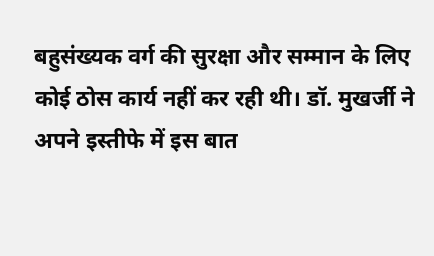बहुसंख्यक वर्ग की सुरक्षा और सम्मान के लिए कोई ठोस कार्य नहीं कर रही थी। डॉ. मुखर्जी ने अपने इस्तीफे में इस बात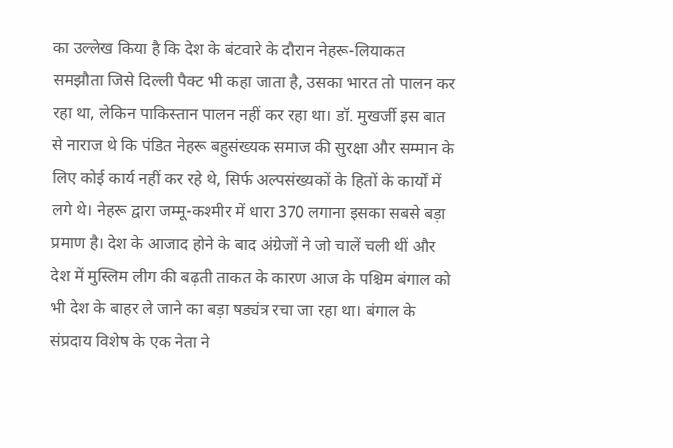का उल्लेख किया है कि देश के बंटवारे के दौरान नेहरू-लियाकत समझौता जिसे दिल्ली पैक्ट भी कहा जाता है, उसका भारत तो पालन कर रहा था, लेकिन पाकिस्तान पालन नहीं कर रहा था। डॉ. मुखर्जी इस बात से नाराज थे कि पंडित नेहरू बहुसंख्यक समाज की सुरक्षा और सम्मान के लिए कोई कार्य नहीं कर रहे थे, सिर्फ अल्पसंख्यकों के हितों के कार्यों में लगे थे। नेहरू द्वारा जम्मू-कश्मीर में धारा 370 लगाना इसका सबसे बड़ा प्रमाण है। देश के आजाद होने के बाद अंग्रेजों ने जो चालें चली थीं और देश में मुस्लिम लीग की बढ़ती ताकत के कारण आज के पश्चिम बंगाल को भी देश के बाहर ले जाने का बड़ा षड्यंत्र रचा जा रहा था। बंगाल के संप्रदाय विशेष के एक नेता ने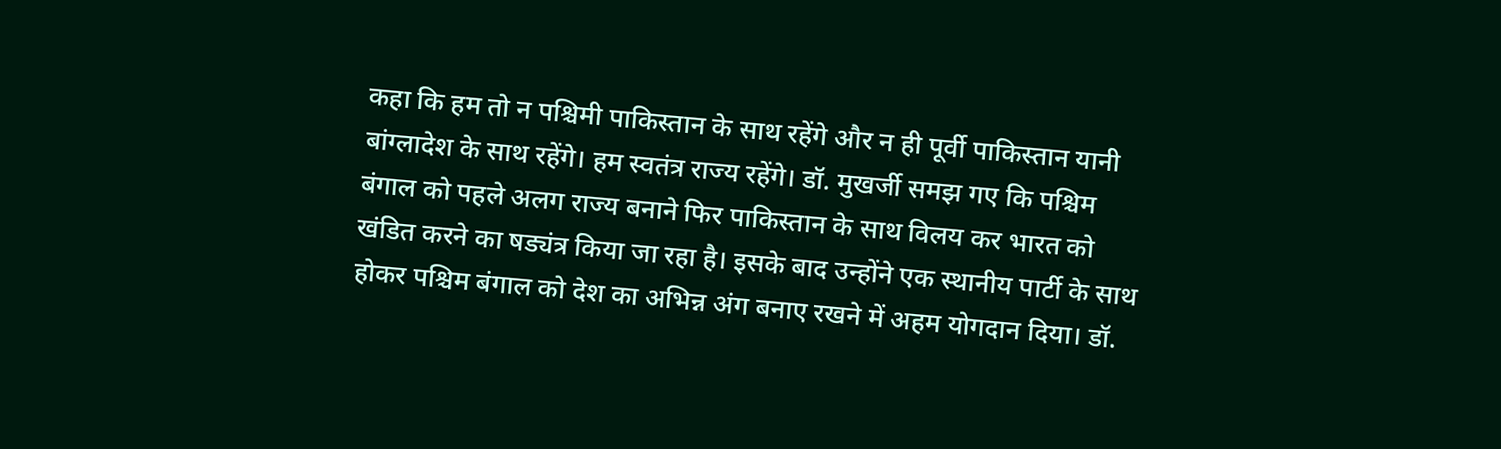कहा कि हम तो न पश्चिमी पाकिस्तान के साथ रहेंगे और न ही पूर्वी पाकिस्तान यानी बांग्लादेश के साथ रहेंगे। हम स्वतंत्र राज्य रहेंगे। डॉ. मुखर्जी समझ गए कि पश्चिम बंगाल को पहले अलग राज्य बनाने फिर पाकिस्तान के साथ विलय कर भारत को खंडित करने का षड्यंत्र किया जा रहा है। इसके बाद उन्होंने एक स्थानीय पार्टी के साथ होकर पश्चिम बंगाल को देश का अभिन्न अंग बनाए रखने में अहम योगदान दिया। डॉ.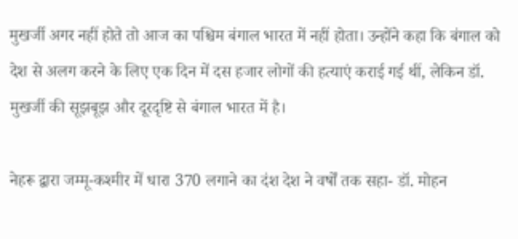मुखर्जी अगर नहीं होते तो आज का पश्चिम बंगाल भारत में नहीं होता। उन्होंने कहा कि बंगाल को देश से अलग करने के लिए एक दिन में दस हजार लोगों की हत्याएं कराई गई थीं, लेकिन डॉ. मुखर्जी की सूझबूझ और दूरदृष्टि से बंगाल भारत में है।

नेहरू द्वारा जम्मू-कश्मीर में धारा 370 लगाने का दंश देश ने वर्षों तक सहा- डॉ. मोहन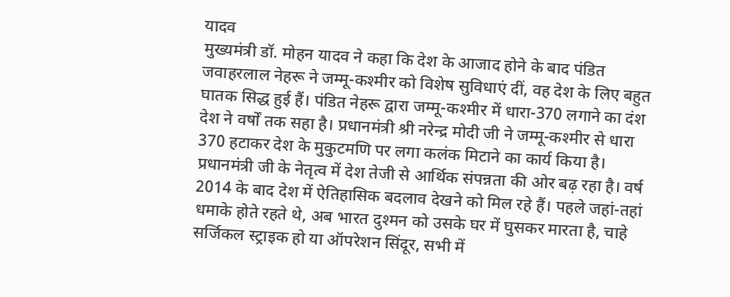यादव
मुख्यमंत्री डॉ. मोहन यादव ने कहा कि देश के आजाद होने के बाद पंडित जवाहरलाल नेहरू ने जम्मू-कश्मीर को विशेष सुविधाएं दीं, वह देश के लिए बहुत घातक सिद्ध हुई हैं। पंडित नेहरू द्वारा जम्मू-कश्मीर में धारा-370 लगाने का दंश देश ने वर्षों तक सहा है। प्रधानमंत्री श्री नरेन्द्र मोदी जी ने जम्मू-कश्मीर से धारा 370 हटाकर देश के मुकुटमणि पर लगा कलंक मिटाने का कार्य किया है। प्रधानमंत्री जी के नेतृत्व में देश तेजी से आर्थिक संपन्नता की ओर बढ़ रहा है। वर्ष 2014 के बाद देश में ऐतिहासिक बदलाव देखने को मिल रहे हैं। पहले जहां-तहां धमाके होते रहते थे, अब भारत दुश्मन को उसके घर में घुसकर मारता है, चाहे सर्जिकल स्ट्राइक हो या ऑपरेशन सिंदूर, सभी में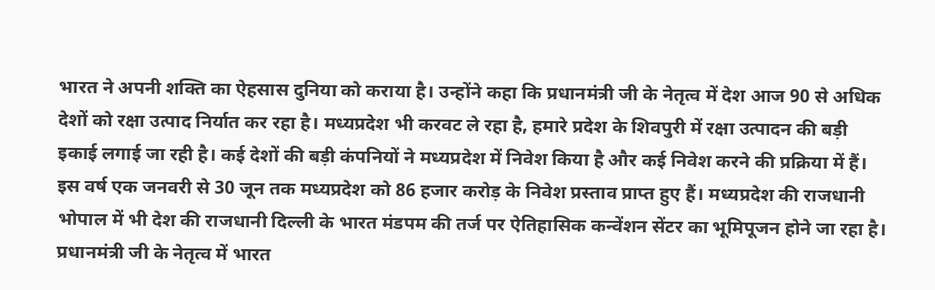भारत ने अपनी शक्ति का ऐहसास दुनिया को कराया है। उन्होंने कहा कि प्रधानमंत्री जी के नेतृत्व में देश आज 90 से अधिक देशों को रक्षा उत्पाद निर्यात कर रहा है। मध्यप्रदेश भी करवट ले रहा है, हमारे प्रदेश के शिवपुरी में रक्षा उत्पादन की बड़ी इकाई लगाई जा रही है। कई देशों की बड़ी कंपनियों ने मध्यप्रदेश में निवेश किया है और कई निवेश करने की प्रक्रिया में हैं। इस वर्ष एक जनवरी से 30 जून तक मध्यप्रदेश को 86 हजार करोड़ के निवेश प्रस्ताव प्राप्त हुए हैं। मध्यप्रदेश की राजधानी भोपाल में भी देश की राजधानी दिल्ली के भारत मंडपम की तर्ज पर ऐतिहासिक कन्वेंशन सेंटर का भूमिपूजन होने जा रहा है। प्रधानमंत्री जी के नेतृत्व में भारत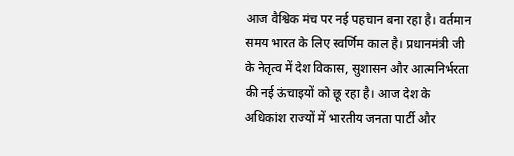आज वैश्विक मंच पर नई पहचान बना रहा है। वर्तमान समय भारत के लिए स्वर्णिम काल है। प्रधानमंत्री जी के नेतृत्व में देश विकास, सुशासन और आत्मनिर्भरता की नई ऊंचाइयों को छू रहा है। आज देश के अधिकांश राज्यों में भारतीय जनता पार्टी और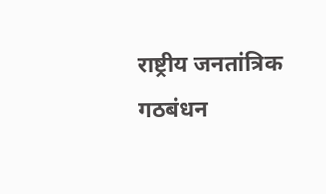राष्ट्रीय जनतांत्रिक गठबंधन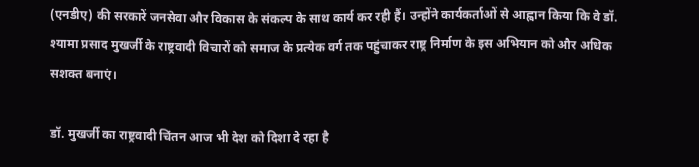(एनडीए) की सरकारें जनसेवा और विकास के संकल्प के साथ कार्य कर रही हैं। उन्होंने कार्यकर्ताओं से आह्वान किया कि वे डॉ. श्यामा प्रसाद मुखर्जी के राष्ट्रवादी विचारों को समाज के प्रत्येक वर्ग तक पहुंचाकर राष्ट्र निर्माण के इस अभियान को और अधिक सशक्त बनाएं।

डॉ. मुखर्जी का राष्ट्रवादी चिंतन आज भी देश को दिशा दे रहा है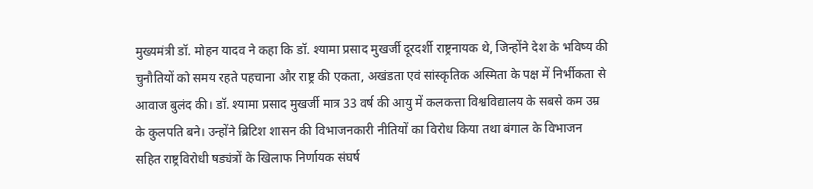मुख्यमंत्री डॉ. मोहन यादव ने कहा कि डॉ. श्यामा प्रसाद मुखर्जी दूरदर्शी राष्ट्रनायक थे, जिन्होंने देश के भविष्य की चुनौतियों को समय रहते पहचाना और राष्ट्र की एकता, अखंडता एवं सांस्कृतिक अस्मिता के पक्ष में निर्भीकता से आवाज बुलंद की। डॉ. श्यामा प्रसाद मुखर्जी मात्र 33 वर्ष की आयु में कलकत्ता विश्वविद्यालय के सबसे कम उम्र के कुलपति बने। उन्होंने ब्रिटिश शासन की विभाजनकारी नीतियों का विरोध किया तथा बंगाल के विभाजन सहित राष्ट्रविरोधी षड्यंत्रों के खिलाफ निर्णायक संघर्ष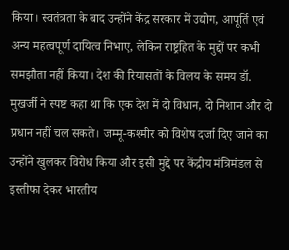किया। स्वतंत्रता के बाद उन्होंने केंद्र सरकार में उद्योग, आपूर्ति एवं अन्य महत्वपूर्ण दायित्व निभाए, लेकिन राष्ट्रहित के मुद्दों पर कभी समझौता नहीं किया। देश की रियासतों के विलय के समय डॉ. मुखर्जी ने स्पष्ट कहा था कि एक देश में दो विधान, दो निशान और दो प्रधान नहीं चल सकते। जम्मू-कश्मीर को विशेष दर्जा दिए जाने का उन्होंने खुलकर विरोध किया और इसी मुद्दे पर केंद्रीय मंत्रिमंडल से इस्तीफा देकर भारतीय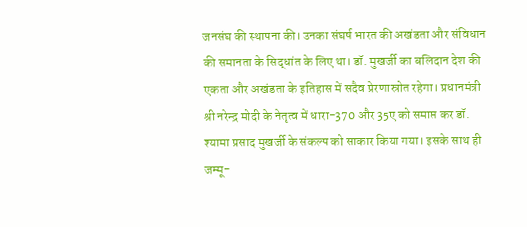जनसंघ की स्थापना की। उनका संघर्ष भारत की अखंडता और संविधान की समानता के सिद्धांत के लिए था। डॉ. मुखर्जी का बलिदान देश की एकता और अखंडता के इतिहास में सदैव प्रेरणास्रोत रहेगा। प्रधानमंत्री श्री नरेन्द्र मोदी के नेतृत्व में धारा-370 और 35ए को समाप्त कर डॉ. श्यामा प्रसाद मुखर्जी के संकल्प को साकार किया गया। इसके साथ ही जम्मू-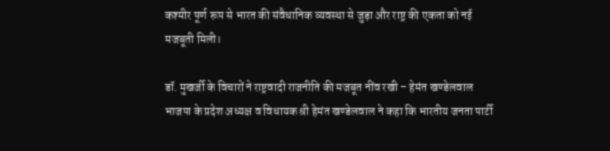कश्मीर पूर्ण रूप से भारत की संवैधानिक व्यवस्था से जुड़ा और राष्ट्र की एकता को नई मजबूती मिली।

डॉ. मुखर्जी के विचारों ने राष्ट्रवादी राजनीति की मजबूत नींव रखी – हेमंत खण्डेलवाल
भाजपा के प्रदेश अध्यक्ष व विधायक श्री हेमंत खण्डेलवाल ने कहा कि भारतीय जनता पार्टी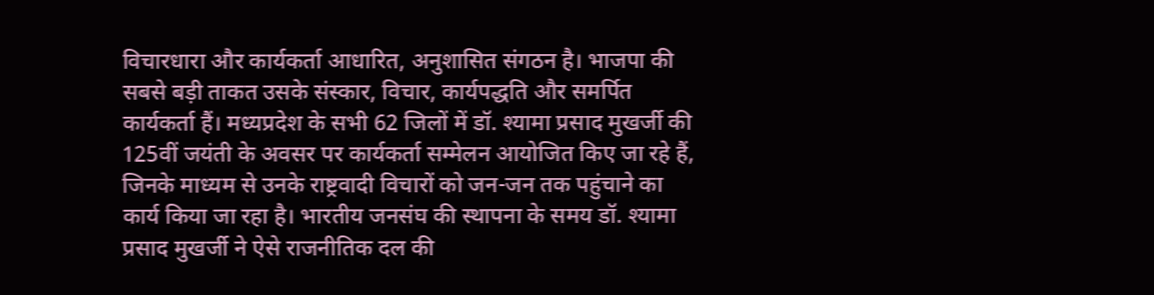विचारधारा और कार्यकर्ता आधारित, अनुशासित संगठन है। भाजपा की सबसे बड़ी ताकत उसके संस्कार, विचार, कार्यपद्धति और समर्पित कार्यकर्ता हैं। मध्यप्रदेश के सभी 62 जिलों में डॉ. श्यामा प्रसाद मुखर्जी की 125वीं जयंती के अवसर पर कार्यकर्ता सम्मेलन आयोजित किए जा रहे हैं, जिनके माध्यम से उनके राष्ट्रवादी विचारों को जन-जन तक पहुंचाने का कार्य किया जा रहा है। भारतीय जनसंघ की स्थापना के समय डॉ. श्यामा प्रसाद मुखर्जी ने ऐसे राजनीतिक दल की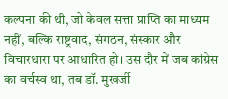कल्पना की थी, जो केवल सत्ता प्राप्ति का माध्यम नहीं, बल्कि राष्ट्रवाद, संगठन, संस्कार और विचारधारा पर आधारित हो। उस दौर में जब कांग्रेस का वर्चस्व था, तब डॉ. मुखर्जी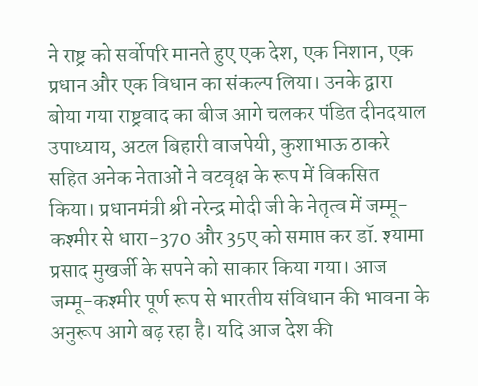ने राष्ट्र को सर्वोपरि मानते हुए एक देश, एक निशान, एक प्रधान और एक विधान का संकल्प लिया। उनके द्वारा बोया गया राष्ट्रवाद का बीज आगे चलकर पंडित दीनदयाल उपाध्याय, अटल बिहारी वाजपेयी, कुशाभाऊ ठाकरे सहित अनेक नेताओं ने वटवृक्ष के रूप में विकसित किया। प्रधानमंत्री श्री नरेन्द्र मोदी जी के नेतृत्व में जम्मू-कश्मीर से धारा-370 और 35ए को समाप्त कर डॉ. श्यामा प्रसाद मुखर्जी के सपने को साकार किया गया। आज जम्मू-कश्मीर पूर्ण रूप से भारतीय संविधान की भावना के अनुरूप आगे बढ़ रहा है। यदि आज देश की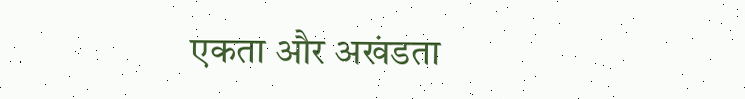एकता और अखंडता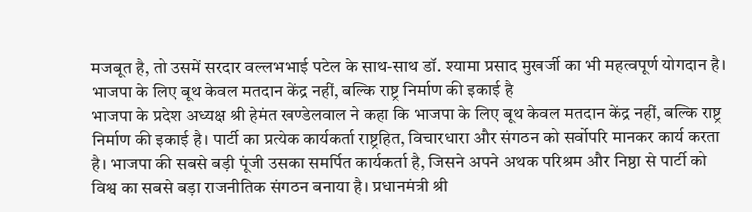मजबूत है, तो उसमें सरदार वल्लभभाई पटेल के साथ-साथ डॉ. श्यामा प्रसाद मुखर्जी का भी महत्वपूर्ण योगदान है।
भाजपा के लिए बूथ केवल मतदान केंद्र नहीं, बल्कि राष्ट्र निर्माण की इकाई है
भाजपा के प्रदेश अध्यक्ष श्री हेमंत खण्डेलवाल ने कहा कि भाजपा के लिए बूथ केवल मतदान केंद्र नहीं, बल्कि राष्ट्र निर्माण की इकाई है। पार्टी का प्रत्येक कार्यकर्ता राष्ट्रहित, विचारधारा और संगठन को सर्वोपरि मानकर कार्य करता है। भाजपा की सबसे बड़ी पूंजी उसका समर्पित कार्यकर्ता है, जिसने अपने अथक परिश्रम और निष्ठा से पार्टी को विश्व का सबसे बड़ा राजनीतिक संगठन बनाया है। प्रधानमंत्री श्री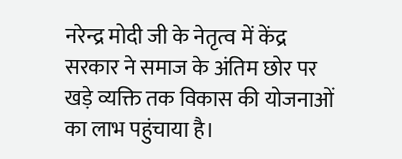नरेन्द्र मोदी जी के नेतृत्व में केंद्र सरकार ने समाज के अंतिम छोर पर खड़े व्यक्ति तक विकास की योजनाओं का लाभ पहुंचाया है।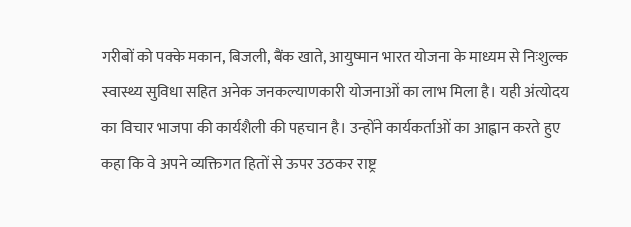गरीबों को पक्के मकान, बिजली, बैंक खाते, आयुष्मान भारत योजना के माध्यम से निःशुल्क स्वास्थ्य सुविधा सहित अनेक जनकल्याणकारी योजनाओं का लाभ मिला है। यही अंत्योदय का विचार भाजपा की कार्यशैली की पहचान है। उन्होंने कार्यकर्ताओं का आह्वान करते हुए कहा कि वे अपने व्यक्तिगत हितों से ऊपर उठकर राष्ट्र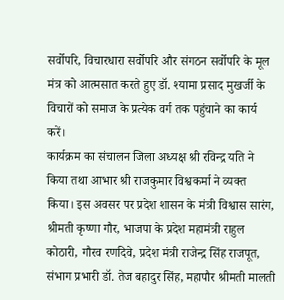सर्वोपरि, विचारधारा सर्वोपरि और संगठन सर्वोपरि के मूल मंत्र को आत्मसात करते हुए डॉ. श्यामा प्रसाद मुखर्जी के विचारों को समाज के प्रत्येक वर्ग तक पहुंचाने का कार्य करें।
कार्यक्रम का संचालन जिला अध्यक्ष श्री रविन्द्र यति ने किया तथा आभार श्री राजकुमार विश्वकर्मा ने व्यक्त किया। इस अवसर पर प्रदेश शासन के मंत्री विश्वास सारंग, श्रीमती कृष्णा गौर, भाजपा के प्रदेश महामंत्री राहुल कोठारी, गौरव रणदिवे, प्रदेश मंत्री राजेन्द्र सिंह राजपूत, संभाग प्रभारी डॉ. तेज बहादुर सिंह, महापौर श्रीमती मालती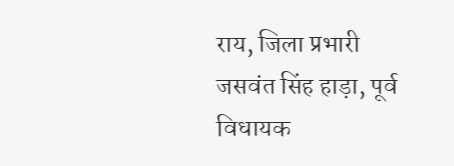राय, जिला प्रभारी जसवंत सिंह हाड़ा, पूर्व विधायक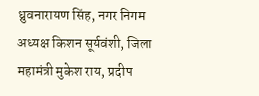ध्रुवनारायण सिंह, नगर निगम अध्यक्ष किशन सूर्यवंशी, जिला महामंत्री मुकेश राय, प्रदीप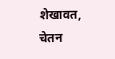शेखावत, चेतन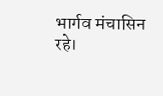भार्गव मंचासिन रहे।